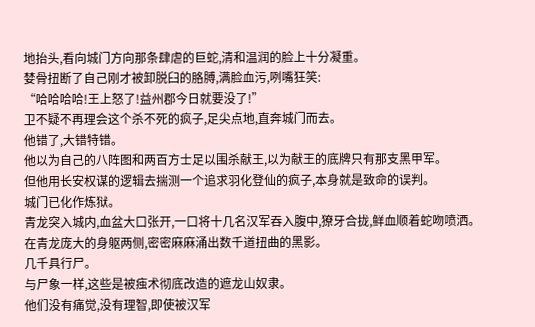地抬头,看向城门方向那条肆虐的巨蛇,清和温润的脸上十分凝重。
婪骨扭断了自己刚才被卸脱臼的胳膊,满脸血污,咧嘴狂笑:
“哈哈哈哈!王上怒了!益州郡今日就要没了!”
卫不疑不再理会这个杀不死的疯子,足尖点地,直奔城门而去。
他错了,大错特错。
他以为自己的八阵图和两百方士足以围杀献王,以为献王的底牌只有那支黑甲军。
但他用长安权谋的逻辑去揣测一个追求羽化登仙的疯子,本身就是致命的误判。
城门已化作炼狱。
青龙突入城内,血盆大口张开,一口将十几名汉军吞入腹中,獠牙合拢,鲜血顺着蛇吻喷洒。
在青龙庞大的身躯两侧,密密麻麻涌出数千道扭曲的黑影。
几千具行尸。
与尸象一样,这些是被痋术彻底改造的遮龙山奴隶。
他们没有痛觉,没有理智,即使被汉军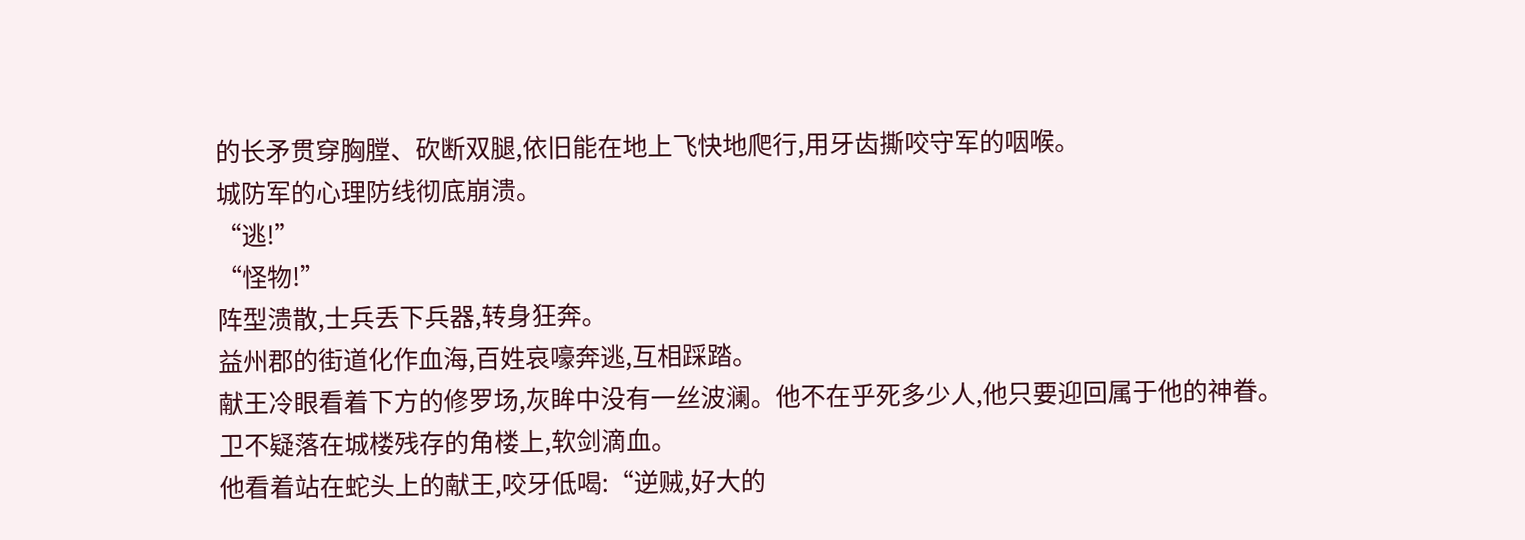的长矛贯穿胸膛、砍断双腿,依旧能在地上飞快地爬行,用牙齿撕咬守军的咽喉。
城防军的心理防线彻底崩溃。
“逃!”
“怪物!”
阵型溃散,士兵丢下兵器,转身狂奔。
益州郡的街道化作血海,百姓哀嚎奔逃,互相踩踏。
献王冷眼看着下方的修罗场,灰眸中没有一丝波澜。他不在乎死多少人,他只要迎回属于他的神眷。
卫不疑落在城楼残存的角楼上,软剑滴血。
他看着站在蛇头上的献王,咬牙低喝:“逆贼,好大的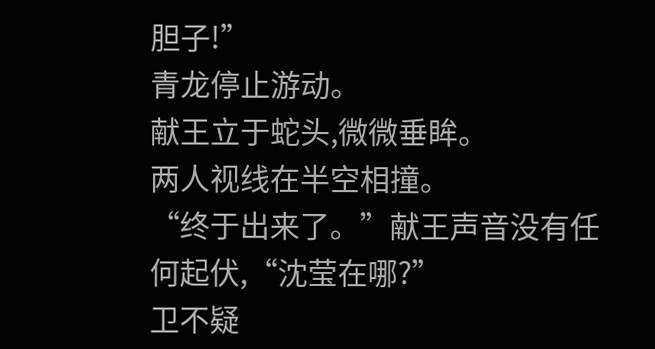胆子!”
青龙停止游动。
献王立于蛇头,微微垂眸。
两人视线在半空相撞。
“终于出来了。”献王声音没有任何起伏,“沈莹在哪?”
卫不疑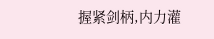握紧剑柄,内力灌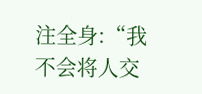注全身:“我不会将人交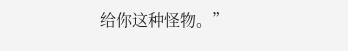给你这种怪物。”